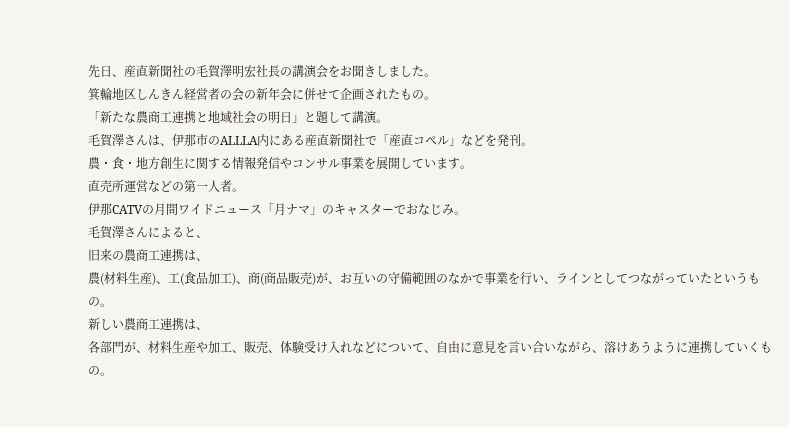先日、産直新聞社の毛賀澤明宏社長の講演会をお聞きしました。
箕輪地区しんきん経営者の会の新年会に併せて企画されたもの。
「新たな農商工連携と地域社会の明日」と題して講演。
毛賀澤さんは、伊那市のALLLA内にある産直新聞社で「産直コペル」などを発刊。
農・食・地方創生に関する情報発信やコンサル事業を展開しています。
直売所運営などの第一人者。
伊那CATVの月間ワイドニュース「月ナマ」のキャスターでおなじみ。
毛賀澤さんによると、
旧来の農商工連携は、
農(材料生産)、工(食品加工)、商(商品販売)が、お互いの守備範囲のなかで事業を行い、ラインとしてつながっていたというもの。
新しい農商工連携は、
各部門が、材料生産や加工、販売、体験受け入れなどについて、自由に意見を言い合いながら、溶けあうように連携していくもの。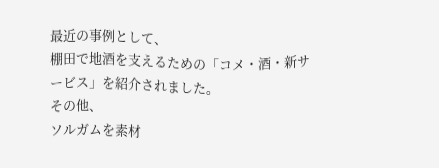最近の事例として、
棚田で地酒を支えるための「コメ・酒・新サービス」を紹介されました。
その他、
ソルガムを素材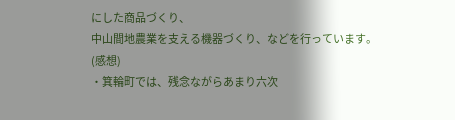にした商品づくり、
中山間地農業を支える機器づくり、などを行っています。
(感想)
・箕輪町では、残念ながらあまり六次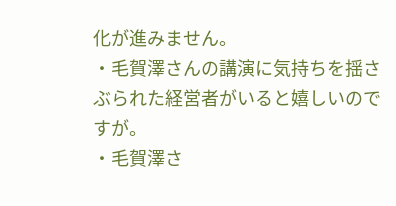化が進みません。
・毛賀澤さんの講演に気持ちを揺さぶられた経営者がいると嬉しいのですが。
・毛賀澤さ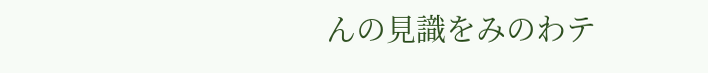んの見識をみのわテ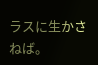ラスに生かさねば。